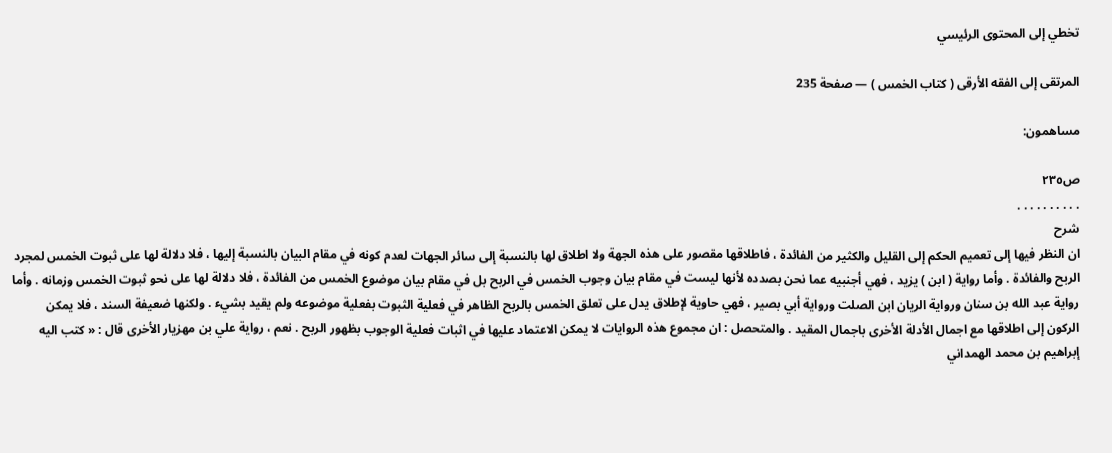تخطي إلى المحتوى الرئيسي

المرتقى إلى الفقه الأرقى ( كتاب الخمس ) — صفحة 235

مساهمون:

ص٢٣٥
. . . . . . . . . .
شرح
ان النظر فيها إلى تعميم الحكم إلى القليل والكثير من الفائدة ، فاطلاقها مقصور على هذه الجهة ولا اطلاق لها بالنسبة إلى سائر الجهات لعدم كونه في مقام البيان بالنسبة إليها ، فلا دلالة لها على ثبوت الخمس لمجرد الربح والفائدة . وأما رواية ( ابن ) يزيد ، فهي أجنبيه عما نحن بصدده لأنها ليست في مقام بيان وجوب الخمس في الربح بل في مقام بيان موضوع الخمس من الفائدة ، فلا دلالة لها على نحو ثبوت الخمس وزمانه . وأما رواية عبد الله بن سنان ورواية الريان ابن الصلت ورواية أبي بصير ، فهي حاوية لإطلاق يدل على تعلق الخمس بالربح الظاهر في فعلية الثبوت بفعلية موضوعه ولم يقيد بشيء . ولكنها ضعيفة السند ، فلا يمكن الركون إلى اطلاقها مع اجمال الأدلة الأخرى باجمال المقيد . والمتحصل : ان مجموع هذه الروايات لا يمكن الاعتماد عليها في اثبات فعلية الوجوب بظهور الربح . نعم ، رواية علي بن مهزيار الأخرى قال : « كتب اليه إبراهيم بن محمد الهمداني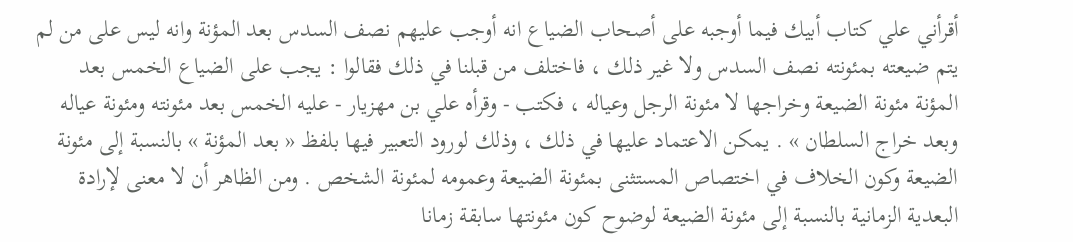أقرأني علي كتاب أبيك فيما أوجبه على أصحاب الضياع انه أوجب عليهم نصف السدس بعد المؤنة وانه ليس على من لم يتم ضيعته بمئونته نصف السدس ولا غير ذلك ، فاختلف من قبلنا في ذلك فقالوا : يجب على الضياع الخمس بعد المؤنة مئونة الضيعة وخراجها لا مئونة الرجل وعياله ، فكتب - وقرأه علي بن مهزيار - عليه الخمس بعد مئونته ومئونة عياله وبعد خراج السلطان » . يمكن الاعتماد عليها في ذلك ، وذلك لورود التعبير فيها بلفظ « بعد المؤنة » بالنسبة إلى مئونة الضيعة وكون الخلاف في اختصاص المستثنى بمئونة الضيعة وعمومه لمئونة الشخص . ومن الظاهر أن لا معنى لإرادة البعدية الزمانية بالنسبة إلى مئونة الضيعة لوضوح كون مئونتها سابقة زمانا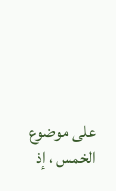على موضوع الخمس ، إذ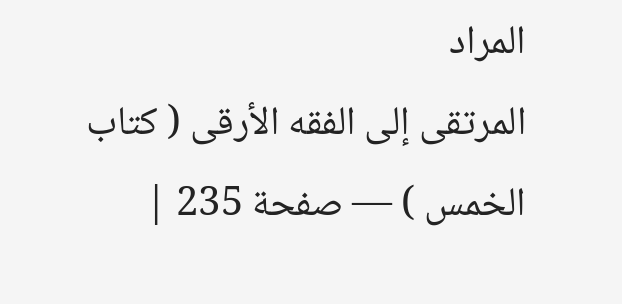المراد
المرتقى إلى الفقه الأرقى ( كتاب الخمس ) — صفحة 235 |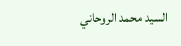السيد محمد الروحاني